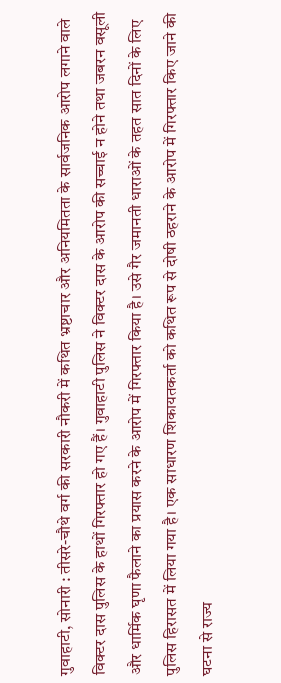गुवाहाटी, सोनारी : तीसरे-चौथे वर्ग की सरकारी नौकरी में कथित भ्रष्टाचार और अनियमितता के सार्वजनिक आरोप लगाने वाले विक्टर दास पुलिस के हाथों गिरफ्तार हो गए हैं। गुवाहाटी पुलिस ने विक्टर दास के आरोप की सच्चाई न होने तथा जबरन वसूली और धार्मिक घृणा फैलाने का प्रयास करने के आरोप में गिरफ्तार किया है। उसे गैर जमानती धाराओं के तहत सात दिनों के लिए पुलिस हिरासत में लिया गया है। एक साधारण शिकायतकर्ता को कथित रूप से दोषी ठहराने के आरोप में गिरफ्तार किए जाने की घटना से राज्य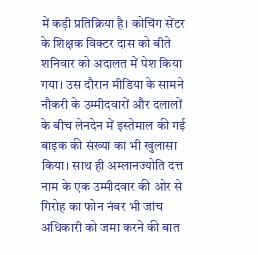में कड़ी प्रतिक्रिया है। कोचिंग सेंटर के शिक्षक विक्टर दास को बीते शनिवार को अदालत में पेश किया गया। उस दौरान मीडिया के सामने नौकरी के उम्मीदवारों और दलालों के बीच लेनदेन में इस्तेमाल की गई बाइक की संख्या का भी खुलासा किया। साथ ही अम्लानज्योति दत्त नाम के एक उम्मीदवार की ओर से गिरोह का फोन नंबर भी जांच अधिकारी को जमा करने की बात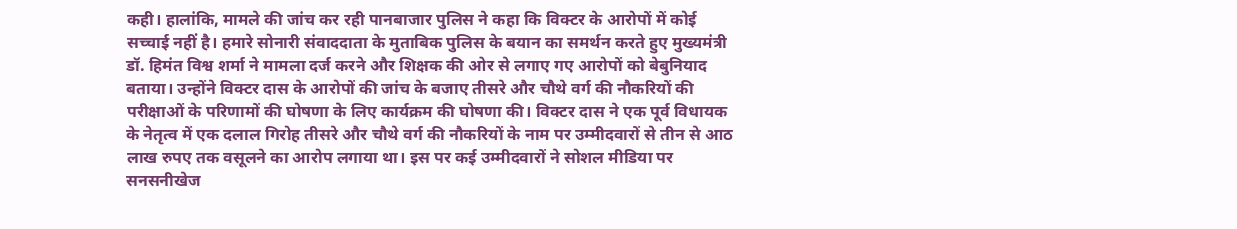कही। हालांकि, मामले की जांच कर रही पानबाजार पुलिस ने कहा कि विक्टर के आरोपों में कोई सच्चाई नहीं है। हमारे सोनारी संवाददाता के मुताबिक पुलिस के बयान का समर्थन करते हुए मुख्यमंत्री डॉ. हिमंत विश्व शर्मा ने मामला दर्ज करने और शिक्षक की ओर से लगाए गए आरोपों को बेबुनियाद बताया। उन्होंने विक्टर दास के आरोपों की जांच के बजाए तीसरे और चौथे वर्ग की नौकरियों की परीक्षाओं के परिणामों की घोषणा के लिए कार्यक्रम की घोषणा की। विक्टर दास ने एक पूर्व विधायक के नेतृत्व में एक दलाल गिरोह तीसरे और चौथे वर्ग की नौकरियों के नाम पर उम्मीदवारों से तीन से आठ लाख रुपए तक वसूलने का आरोप लगाया था। इस पर कई उम्मीदवारों ने सोशल मीडिया पर सनसनीखेज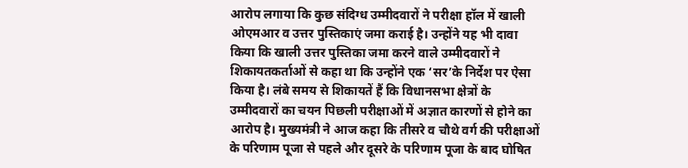आरोप लगाया कि कुछ संदिग्ध उम्मीदवारों ने परीक्षा हॉल में खाली ओएमआर व उत्तर पुस्तिकाएं जमा कराई है। उन्होंने यह भी दावा किया कि खाली उत्तर पुस्तिका जमा करने वाले उम्मीदवारों ने शिकायतकर्ताओं से कहा था कि उन्होंने एक ‘सर’के निर्देश पर ऐसा किया है। लंबे समय से शिकायतें हैं कि विधानसभा क्षेत्रों के उम्मीदवारों का चयन पिछली परीक्षाओं में अज्ञात कारणों से होने का आरोप है। मुख्यमंत्री ने आज कहा कि तीसरे व चौथे वर्ग की परीक्षाओं के परिणाम पूजा से पहले और दूसरे के परिणाम पूजा के बाद घोषित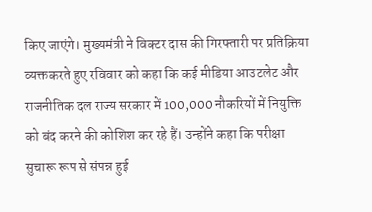किए जाएंगे। मुख्यमंत्री ने विक्टर दास की गिरफ्तारी पर प्रतिक्रिया व्यक्तकरते हुए रविवार को कहा कि कई मीडिया आउटलेट और राजनीतिक दल राज्य सरकार में 100,000 नौकरियों में नियुक्ति को बंद करने की कोशिश कर रहे हैं। उन्होंने कहा कि परीक्षा सुचारू रूप से संपन्न हुई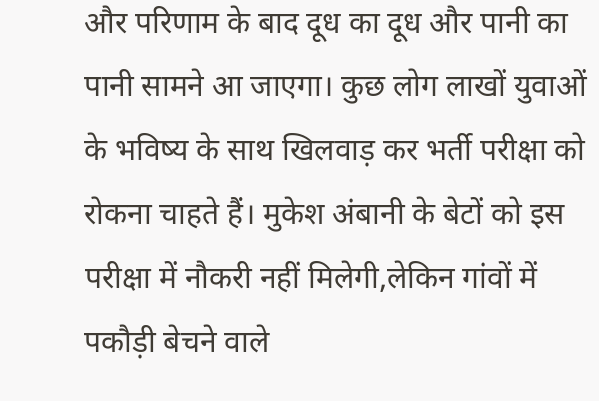और परिणाम के बाद दूध का दूध और पानी का पानी सामने आ जाएगा। कुछ लोग लाखों युवाओं के भविष्य के साथ खिलवाड़ कर भर्ती परीक्षा को रोकना चाहते हैं। मुकेश अंबानी के बेटों को इस परीक्षा में नौकरी नहीं मिलेगी,लेकिन गांवों में पकौड़ी बेचने वाले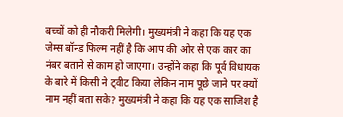बच्चों को ही नौकरी मिलेगी। मुख्यमंत्री ने कहा कि यह एक जेम्स बॉन्ड फिल्म नहीं है कि आप की ओर से एक कार का नंबर बताने से काम हो जाएगा। उन्होंने कहा कि पूर्व विधायक के बारे में किसी ने ट्वीट किया लेकिन नाम पूछे जाने पर क्यों नाम नहीं बता सके? मुख्यमंत्री ने कहा कि यह एक साजिश है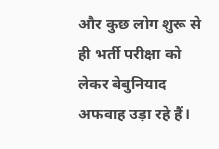और कुछ लोग शुरू से ही भर्ती परीक्षा को लेकर बेबुनियाद अफवाह उड़ा रहे हैं।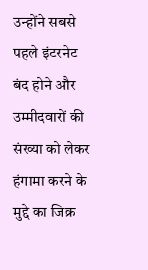उन्होंने सबसे पहले इंटरनेट बंद होने और उम्मीदवारों की संख्या को लेकर हंगामा करने के मुद्दे का जिक्र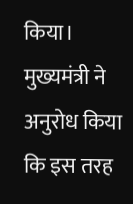किया। मुख्यमंत्री ने अनुरोध किया कि इस तरह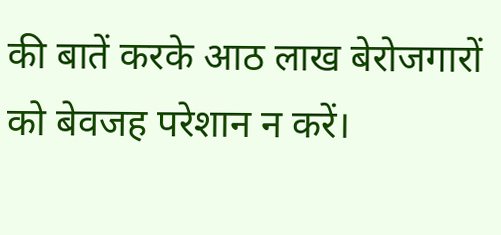की बातें करके आठ लाख बेरोजगारों को बेवजह परेशान न करें।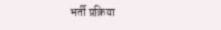भर्ती प्रक्रिया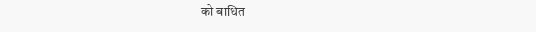को बाधित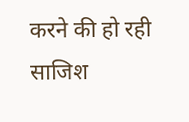करने की हो रही साजिश